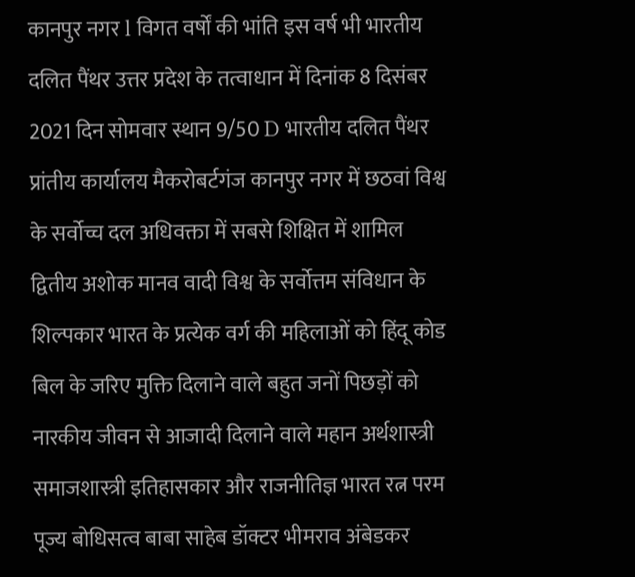कानपुर नगर l विगत वर्षों की भांति इस वर्ष भी भारतीय दलित पैंथर उत्तर प्रदेश के तत्वाधान में दिनांक 8 दिसंबर 2021 दिन सोमवार स्थान 9/50 D भारतीय दलित पैंथर प्रांतीय कार्यालय मैकरोबर्टगंज कानपुर नगर में छठवां विश्व के सर्वोच्च दल अधिवक्ता में सबसे शिक्षित में शामिल द्वितीय अशोक मानव वादी विश्व के सर्वोत्तम संविधान के शिल्पकार भारत के प्रत्येक वर्ग की महिलाओं को हिंदू कोड बिल के जरिए मुक्ति दिलाने वाले बहुत जनों पिछड़ों को नारकीय जीवन से आजादी दिलाने वाले महान अर्थशास्त्री समाजशास्त्री इतिहासकार और राजनीतिज्ञ भारत रत्न परम पूज्य बोधिसत्व बाबा साहेब डॉक्टर भीमराव अंबेडकर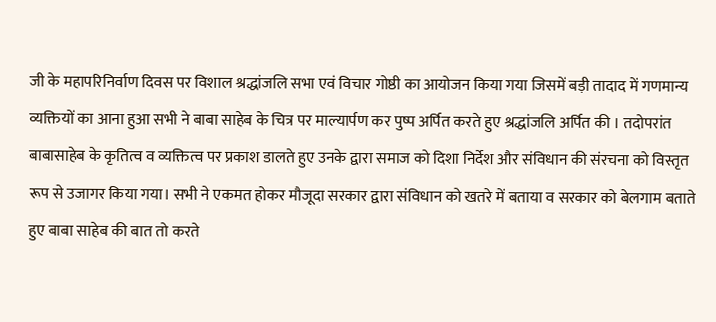जी के महापरिनिर्वाण दिवस पर विशाल श्रद्धांजलि सभा एवं विचार गोष्ठी का आयोजन किया गया जिसमें बड़ी तादाद में गणमान्य व्यक्तियों का आना हुआ सभी ने बाबा साहेब के चित्र पर माल्यार्पण कर पुष्प अर्पित करते हुए श्रद्धांजलि अर्पित की । तदोपरांत बाबासाहेब के कृतित्व व व्यक्तित्व पर प्रकाश डालते हुए उनके द्वारा समाज को दिशा निर्देश और संविधान की संरचना को विस्तृत रूप से उजागर किया गया। सभी ने एकमत होकर मौजूदा सरकार द्वारा संविधान को खतरे में बताया व सरकार को बेलगाम बताते हुए बाबा साहेब की बात तो करते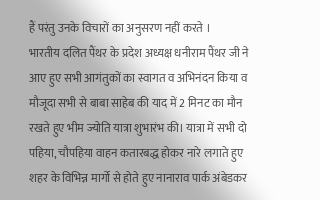हैं परंतु उनके विचारों का अनुसरण नहीं करते ।
भारतीय दलित पैंथर के प्रदेश अध्यक्ष धनीराम पैंथर जी ने आए हुए सभी आगंतुकों का स्वागत व अभिनंदन किया व मौजूदा सभी से बाबा साहेब की याद में 2 मिनट का मौन रखते हुए भीम ज्योति यात्रा शुभारंभ की। यात्रा में सभी दो पहिया, चौपहिया वाहन कतारबद्ध होकर नारे लगाते हुए शहर के विभिन्न मार्गो से होते हुए नानाराव पार्क अंबेडकर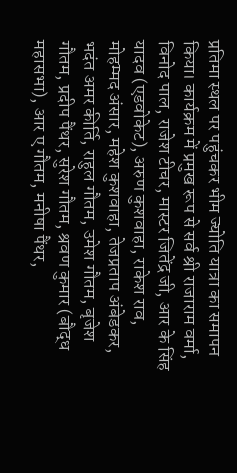प्रतिमा स्थल पर पहुंचकर भीम ज्योति यात्रा का समापन किया। कार्यक्रम में प्रमुख रूप से सर्व श्री राजाराम वर्मा, विनोद पाल, राजेश टीचर, मास्टर जितेंद्र जी, आर के सिंह यादव (एडवोकेट), अरुण कुशवाहा, राकेश राव, मोहम्मद अंसार, महेश कुशवाहा, तेजप्रताप अंबेडकर, भदंत अमर कीर्ति, राहुल गौतम, उमेश गौतम, बृजेश गौतम, प्रदीप पैंथर, सुरेश गौतम, श्रवण कुमार (बौद्ध महासभा), आर ए गौतम, मनीषा पैंथर,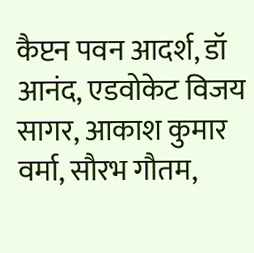कैप्टन पवन आदर्श, डॉ आनंद, एडवोकेट विजय सागर, आकाश कुमार वर्मा, सौरभ गौतम,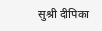सुश्री दीपिका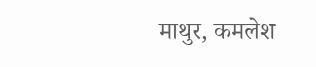माथुर, कमलेश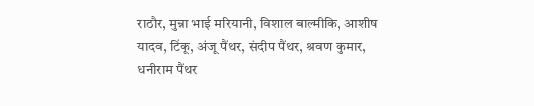राठौर, मुन्ना भाई मरियानी, विशाल बाल्मीकि, आशीष यादव, टिंकू, अंजू पैंथर, संदीप पैंथर, श्रवण कुमार, धनीराम पैंथर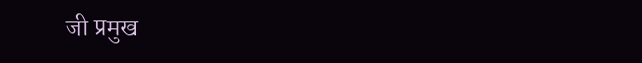जी प्रमुख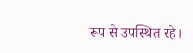रूप से उपस्थित रहे।